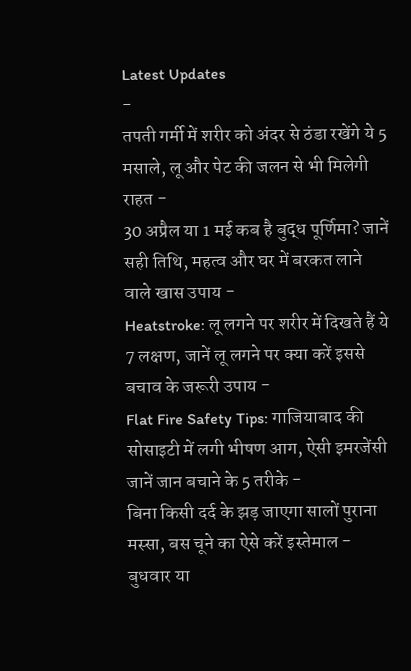Latest Updates
-
तपती गर्मी में शरीर को अंदर से ठंडा रखेंगे ये 5 मसाले, लू और पेट की जलन से भी मिलेगी राहत -
30 अप्रैल या 1 मई कब है बुद्ध पूर्णिमा? जानें सही तिथि, महत्व और घर में बरकत लाने वाले खास उपाय -
Heatstroke: लू लगने पर शरीर में दिखते हैं ये 7 लक्षण, जानें लू लगने पर क्या करें इससे बचाव के जरूरी उपाय -
Flat Fire Safety Tips: गाजियाबाद की सोसाइटी में लगी भीषण आग, ऐसी इमरजेंसी जानें जान बचाने के 5 तरीके -
बिना किसी दर्द के झड़ जाएगा सालों पुराना मस्सा, बस चूने का ऐसे करें इस्तेमाल -
बुधवार या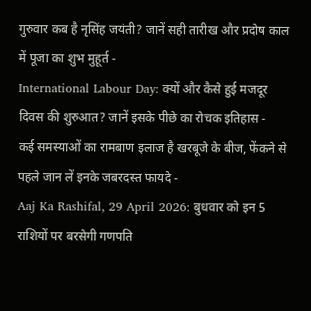गुरुवार कब है नृसिंह जयंती? जानें सही तारीख और प्रदोष काल में पूजा का शुभ मुहूर्त -
International Labour Day: क्यों और कैसे हुई मजदूर दिवस की शुरुआत? जानें इसके पीछे का रोचक इतिहास -
कई समस्याओं का रामबाण इलाज है खरबूजे के बीज, फेंकने से पहले जान लें इनके जबरदस्त फायदे -
Aaj Ka Rashifal, 29 April 2026: बुधवार को इन 5 राशियों पर बरसेगी गणपति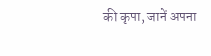की कृपा, जानें अपना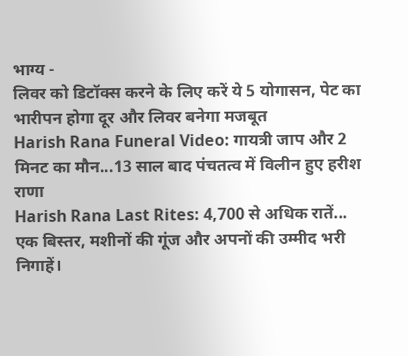भाग्य -
लिवर को डिटॉक्स करने के लिए करें ये 5 योगासन, पेट का भारीपन होगा दूर और लिवर बनेगा मजबूत
Harish Rana Funeral Video: गायत्री जाप और 2 मिनट का मौन...13 साल बाद पंचतत्व में विलीन हुए हरीश राणा
Harish Rana Last Rites: 4,700 से अधिक रातें... एक बिस्तर, मशीनों की गूंज और अपनों की उम्मीद भरी निगाहें।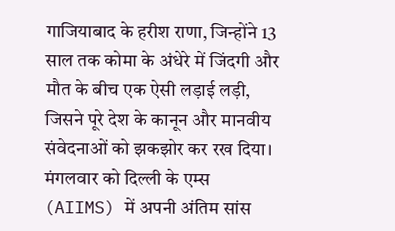गाजियाबाद के हरीश राणा, जिन्होंने 13 साल तक कोमा के अंधेरे में जिंदगी और मौत के बीच एक ऐसी लड़ाई लड़ी, जिसने पूरे देश के कानून और मानवीय संवेदनाओं को झकझोर कर रख दिया। मंगलवार को दिल्ली के एम्स (AIIMS) में अपनी अंतिम सांस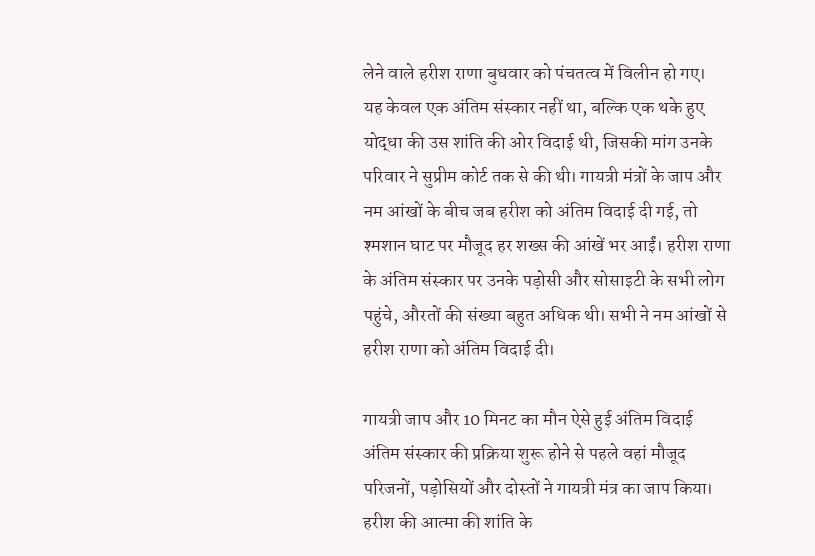लेने वाले हरीश राणा बुधवार को पंचतत्व में विलीन हो गए।
यह केवल एक अंतिम संस्कार नहीं था, बल्कि एक थके हुए योद्धा की उस शांति की ओर विदाई थी, जिसकी मांग उनके परिवार ने सुप्रीम कोर्ट तक से की थी। गायत्री मंत्रों के जाप और नम आंखों के बीच जब हरीश को अंतिम विदाई दी गई, तो श्मशान घाट पर मौजूद हर शख्स की आंखें भर आईं। हरीश राणा के अंतिम संस्कार पर उनके पड़ोसी और सोसाइटी के सभी लोग पहुंचे, औरतों की संख्या बहुत अधिक थी। सभी ने नम आंखों से हरीश राणा को अंतिम विदाई दी।

गायत्री जाप और 10 मिनट का मौन ऐसे हुई अंतिम विदाई
अंतिम संस्कार की प्रक्रिया शुरू होने से पहले वहां मौजूद परिजनों, पड़ोसियों और दोस्तों ने गायत्री मंत्र का जाप किया। हरीश की आत्मा की शांति के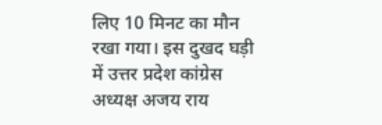लिए 10 मिनट का मौन रखा गया। इस दुखद घड़ी में उत्तर प्रदेश कांग्रेस अध्यक्ष अजय राय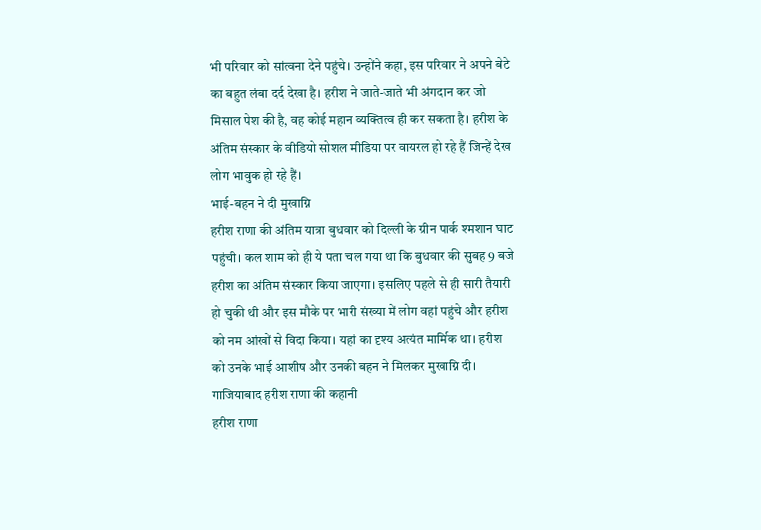भी परिवार को सांत्वना देने पहुंचे। उन्होंने कहा, इस परिवार ने अपने बेटे का बहुत लंबा दर्द देखा है। हरीश ने जाते-जाते भी अंगदान कर जो मिसाल पेश की है, वह कोई महान व्यक्तित्व ही कर सकता है। हरीश के अंतिम संस्कार के वीडियो सोशल मीडिया पर वायरल हो रहे हैं जिन्हें देख लोग भावुक हो रहे हैं।
भाई-बहन ने दी मुखाग्नि
हरीश राणा की अंतिम यात्रा बुधवार को दिल्ली के ग्रीन पार्क श्मशान घाट पहुंची। कल शाम को ही ये पता चल गया था कि बुधवार की सुबह 9 बजे हरीश का अंतिम संस्कार किया जाएगा। इसलिए पहले से ही सारी तैयारी हो चुकी थी और इस मौके पर भारी संख्या में लोग वहां पहुंचे और हरीश को नम आंखों से विदा किया। यहां का दृश्य अत्यंत मार्मिक था। हरीश को उनके भाई आशीष और उनकी बहन ने मिलकर मुखाग्नि दी।
गाजियाबाद हरीश राणा की कहानी
हरीश राणा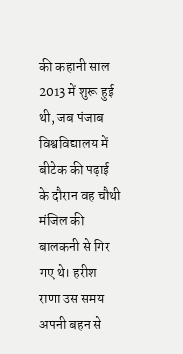की कहानी साल 2013 में शुरू हुई थी, जब पंजाब विश्वविद्यालय में बीटेक की पढ़ाई के दौरान वह चौथी मंजिल की बालकनी से गिर गए थे। हरीश राणा उस समय अपनी बहन से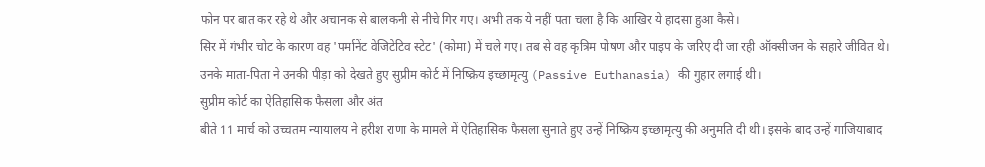फोन पर बात कर रहे थे और अचानक से बालकनी से नीचे गिर गए। अभी तक ये नहीं पता चला है कि आखिर ये हादसा हुआ कैसे।
सिर में गंभीर चोट के कारण वह 'पर्मानेंट वेजिटेटिव स्टेट' (कोमा) में चले गए। तब से वह कृत्रिम पोषण और पाइप के जरिए दी जा रही ऑक्सीजन के सहारे जीवित थे। उनके माता-पिता ने उनकी पीड़ा को देखते हुए सुप्रीम कोर्ट में निष्क्रिय इच्छामृत्यु (Passive Euthanasia) की गुहार लगाई थी।
सुप्रीम कोर्ट का ऐतिहासिक फैसला और अंत
बीते 11 मार्च को उच्चतम न्यायालय ने हरीश राणा के मामले में ऐतिहासिक फैसला सुनाते हुए उन्हें निष्क्रिय इच्छामृत्यु की अनुमति दी थी। इसके बाद उन्हें गाजियाबाद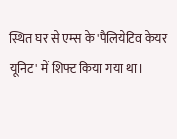स्थित घर से एम्स के 'पैलियेटिव केयर यूनिट' में शिफ्ट किया गया था।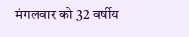मंगलवार को 32 वर्षीय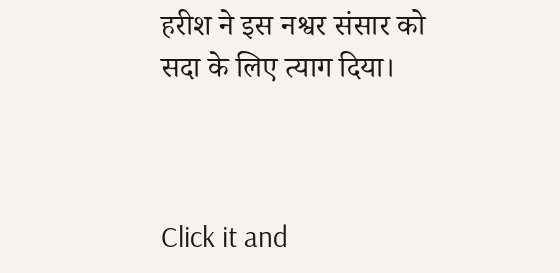हरीश ने इस नश्वर संसार को सदा के लिए त्याग दिया।



Click it and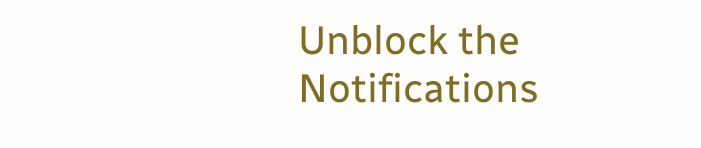Unblock the Notifications